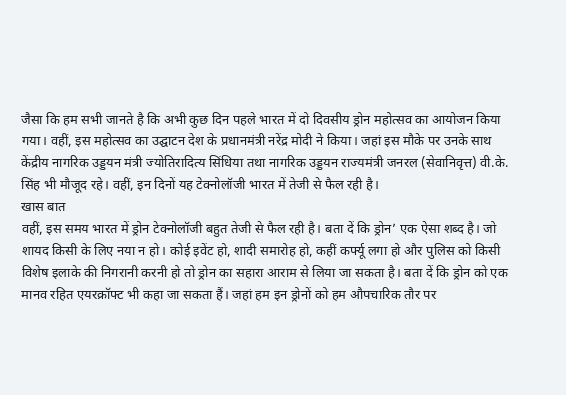जैसा कि हम सभी जानते है कि अभी कुछ दिन पहले भारत में दो दिवसीय ड्रोन महोत्सव का आयोजन किया गया। वहीं, इस महोत्सव का उद्घाटन देश के प्रधानमंत्री नरेंद्र मोदी ने किया। जहां इस मौके पर उनके साथ केंद्रीय नागरिक उड्डयन मंत्री ज्योतिरादित्य सिंधिया तथा नागरिक उड्डयन राज्यमंत्री जनरल (सेवानिवृत्त) वी.के. सिंह भी मौजूद रहे। वहीं, इन दिनों यह टेक्नोलॉजी भारत में तेजी से फैल रही है।
खास बात
वहीं, इस समय भारत में ड्रोन टेक्नोलॉजी बहुत तेजी से फैल रही है। बता दें कि ड्रोन’ एक ऐसा शब्द है। जो शायद किसी के लिए नया न हो। कोई इवेंट हो, शादी समारोह हो, कहीं कर्फ्यू लगा हो और पुलिस को किसी विशेष इलाके की निगरानी करनी हो तो ड्रोन का सहारा आराम से लिया जा सकता है। बता दें कि ड्रोन को एक मानव रहित एयरक्रॉफ्ट भी कहा जा सकता हैं। जहां हम इन ड्रोनों को हम औपचारिक तौर पर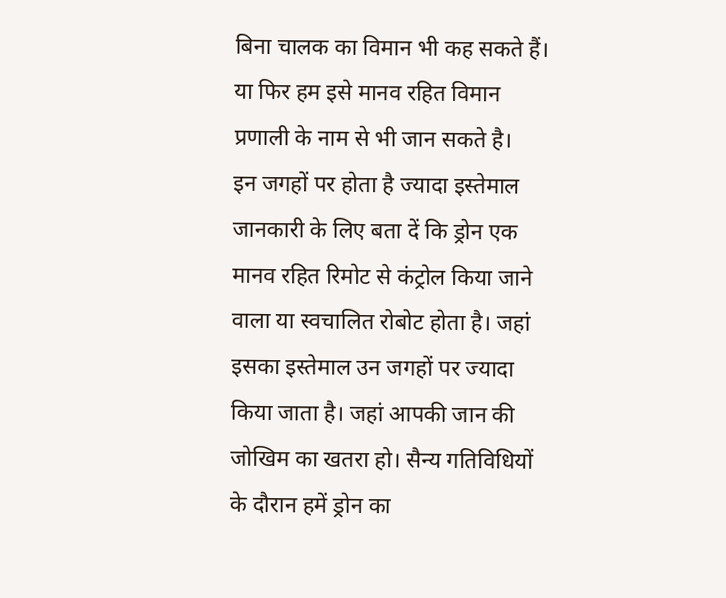बिना चालक का विमान भी कह सकते हैं। या फिर हम इसे मानव रहित विमान प्रणाली के नाम से भी जान सकते है।
इन जगहों पर होता है ज्यादा इस्तेमाल
जानकारी के लिए बता दें कि ड्रोन एक मानव रहित रिमोट से कंट्रोल किया जाने वाला या स्वचालित रोबोट होता है। जहां इसका इस्तेमाल उन जगहों पर ज्यादा किया जाता है। जहां आपकी जान की जोखिम का खतरा हो। सैन्य गतिविधियों के दौरान हमें ड्रोन का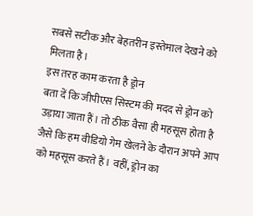सबसे सटीक और बेहतरीन इस्तेमाल देखने को मिलता है।
इस तरह काम करता है ड्रोन
बता दें कि जीपीएस सिस्टम की मदद से ड्रोन को उड़ाया जाता हैं। तो ठीक वैसा ही महसूस होता है जैसे कि हम वीडियो गेम खेलने के दौरान अपने आप को महसूस करते हैं। वहीं, ड्रोन का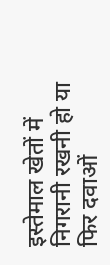इस्तेमाल खेतों में निगरानी रखनी हो या फिर दवाओं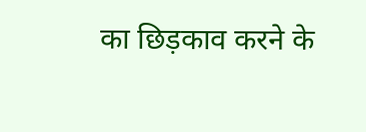का छिड़काव करने के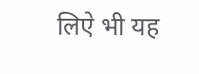लिऐ भी यह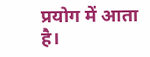प्रयोग में आता है।